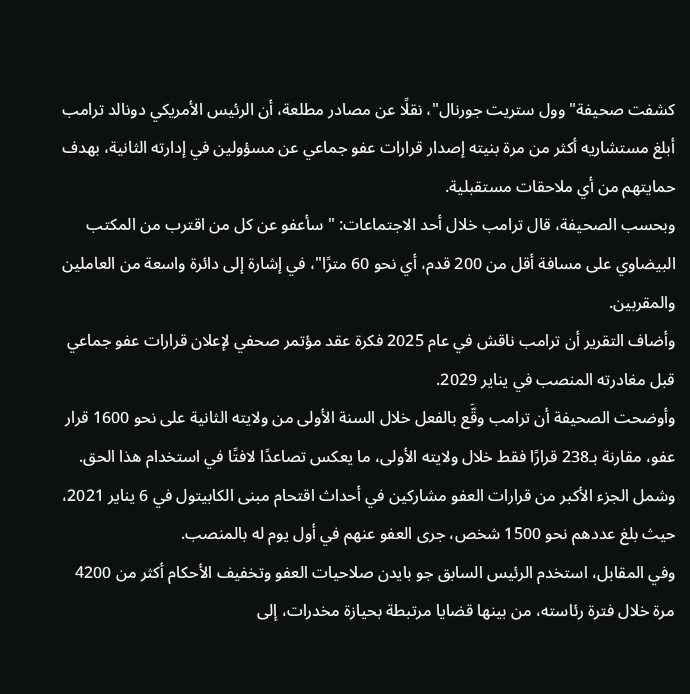كشفت صحيفة" وول ستريت جورنال"، نقلًا عن مصادر مطلعة، أن الرئيس الأمريكي دونالد ترامب أبلغ مستشاريه أكثر من مرة بنيته إصدار قرارات عفو جماعي عن مسؤولين في إدارته الثانية، بهدف حمايتهم من أي ملاحقات مستقبلية.
وبحسب الصحيفة، قال ترامب خلال أحد الاجتماعات: " سأعفو عن كل من اقترب من المكتب البيضاوي على مسافة أقل من 200 قدم، أي نحو 60 مترًا"، في إشارة إلى دائرة واسعة من العاملين والمقربين.
وأضاف التقرير أن ترامب ناقش في عام 2025 فكرة عقد مؤتمر صحفي لإعلان قرارات عفو جماعي قبل مغادرته المنصب في يناير 2029.
وأوضحت الصحيفة أن ترامب وقَّع بالفعل خلال السنة الأولى من ولايته الثانية على نحو 1600 قرار عفو، مقارنة بـ238 قرارًا فقط خلال ولايته الأولى، ما يعكس تصاعدًا لافتًا في استخدام هذا الحق.
وشمل الجزء الأكبر من قرارات العفو مشاركين في أحداث اقتحام مبنى الكابيتول في 6 يناير 2021، حيث بلغ عددهم نحو 1500 شخص، جرى العفو عنهم في أول يوم له بالمنصب.
وفي المقابل، استخدم الرئيس السابق جو بايدن صلاحيات العفو وتخفيف الأحكام أكثر من 4200 مرة خلال فترة رئاسته، من بينها قضايا مرتبطة بحيازة مخدرات، إلى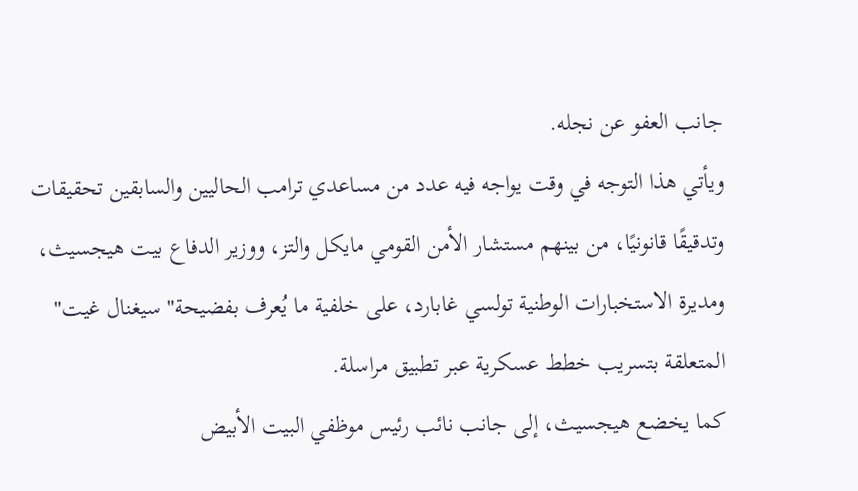جانب العفو عن نجله.
ويأتي هذا التوجه في وقت يواجه فيه عدد من مساعدي ترامب الحاليين والسابقين تحقيقات وتدقيقًا قانونيًا، من بينهم مستشار الأمن القومي مايكل والتز، ووزير الدفاع بيت هيجسيث، ومديرة الاستخبارات الوطنية تولسي غابارد، على خلفية ما يُعرف بفضيحة" سيغنال غيت" المتعلقة بتسريب خطط عسكرية عبر تطبيق مراسلة.
كما يخضع هيجسيث، إلى جانب نائب رئيس موظفي البيت الأبيض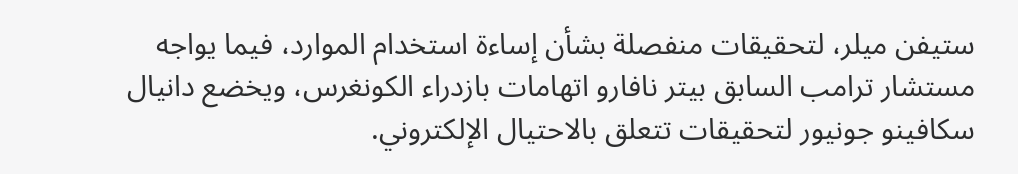ستيفن ميلر، لتحقيقات منفصلة بشأن إساءة استخدام الموارد، فيما يواجه مستشار ترامب السابق بيتر نافارو اتهامات بازدراء الكونغرس، ويخضع دانيال سكافينو جونيور لتحقيقات تتعلق بالاحتيال الإلكتروني.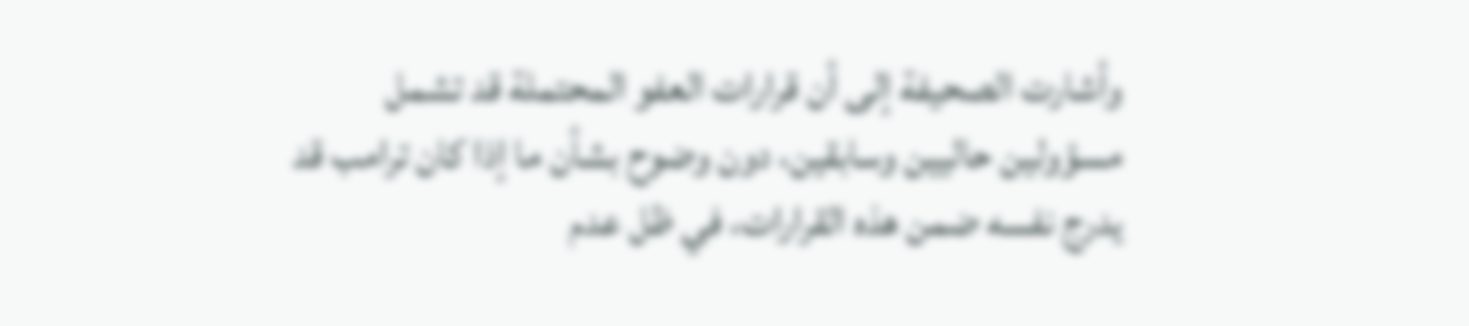وأشارت الصحيفة إلى أن قرارات العفو المحتملة قد تشمل مسؤولين حاليين وسابقين، دون وضوح بشأن ما إذا كان ترامب قد يدرج نفسه ضمن هذه القرارات، في ظل عدم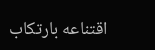اقتناعه بارتكاب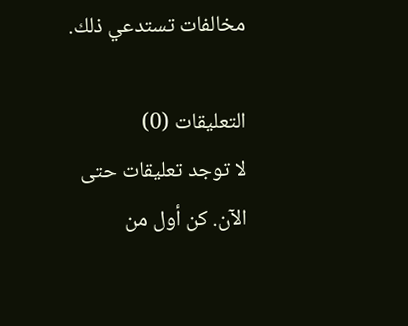مخالفات تستدعي ذلك.

التعليقات (0)
لا توجد تعليقات حتى الآن. كن أول من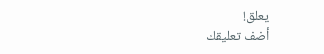يعلق!
أضف تعليقك